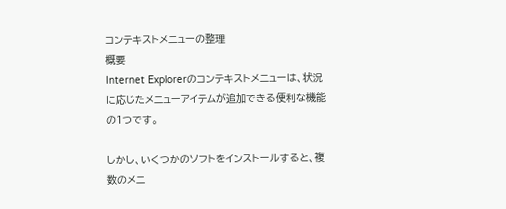コンテキストメニューの整理
概要
Internet Explorerのコンテキストメニューは、状況に応じたメニューアイテムが追加できる便利な機能の1つです。

しかし、いくつかのソフトをインストールすると、複数のメニ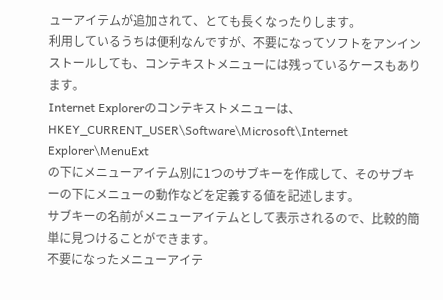ューアイテムが追加されて、とても長くなったりします。
利用しているうちは便利なんですが、不要になってソフトをアンインストールしても、コンテキストメニューには残っているケースもあります。
Internet Explorerのコンテキストメニューは、
HKEY_CURRENT_USER\Software\Microsoft\Internet Explorer\MenuExt
の下にメニューアイテム別に1つのサブキーを作成して、そのサブキーの下にメニューの動作などを定義する値を記述します。
サブキーの名前がメニューアイテムとして表示されるので、比較的簡単に見つけることができます。
不要になったメニューアイテ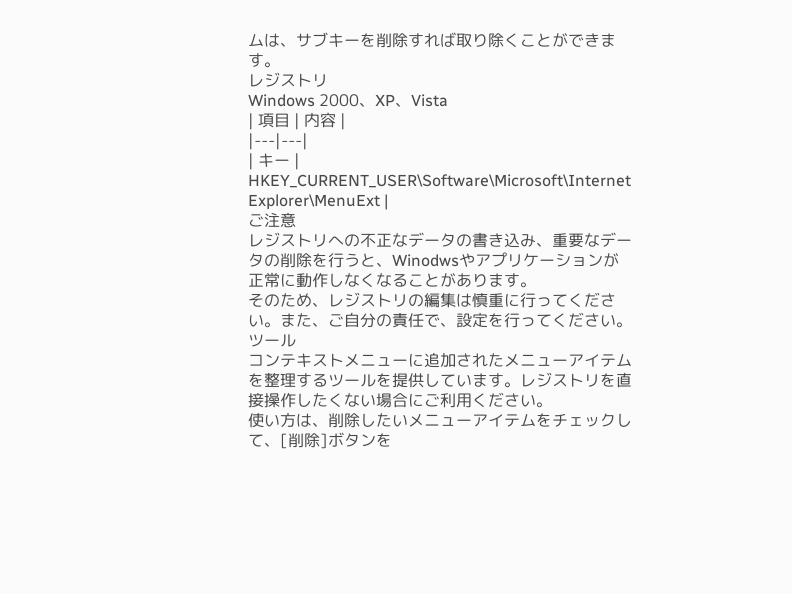ムは、サブキーを削除すれば取り除くことができます。
レジストリ
Windows 2000、XP、Vista
| 項目 | 内容 |
|---|---|
| キー | HKEY_CURRENT_USER\Software\Microsoft\Internet Explorer\MenuExt |
ご注意
レジストリへの不正なデータの書き込み、重要なデータの削除を行うと、Winodwsやアプリケーションが正常に動作しなくなることがあります。
そのため、レジストリの編集は慎重に行ってください。また、ご自分の責任で、設定を行ってください。
ツール
コンテキストメニューに追加されたメニューアイテムを整理するツールを提供しています。レジストリを直接操作したくない場合にご利用ください。
使い方は、削除したいメニューアイテムをチェックして、[削除]ボタンを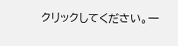クリックしてください。一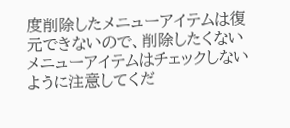度削除したメニューアイテムは復元できないので、削除したくないメニューアイテムはチェックしないように注意してくだ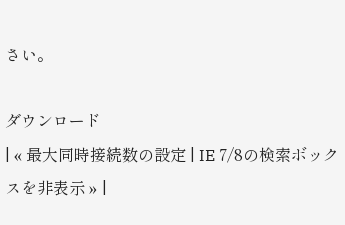さい。

ダウンロード
| « 最大同時接続数の設定 | IE 7/8の検索ボックスを非表示 » |